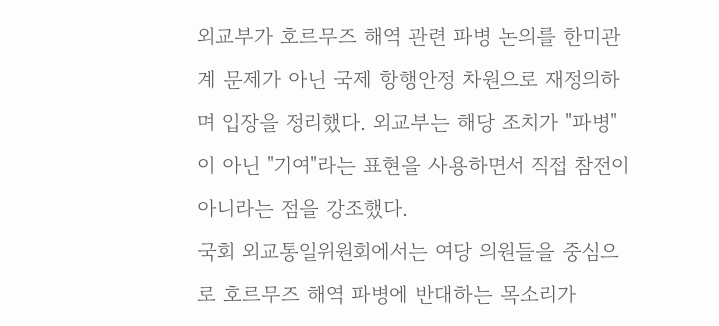외교부가 호르무즈 해역 관련 파병 논의를 한미관계 문제가 아닌 국제 항행안정 차원으로 재정의하며 입장을 정리했다. 외교부는 해당 조치가 "파병"이 아닌 "기여"라는 표현을 사용하면서 직접 참전이 아니라는 점을 강조했다.
국회 외교통일위원회에서는 여당 의원들을 중심으로 호르무즈 해역 파병에 반대하는 목소리가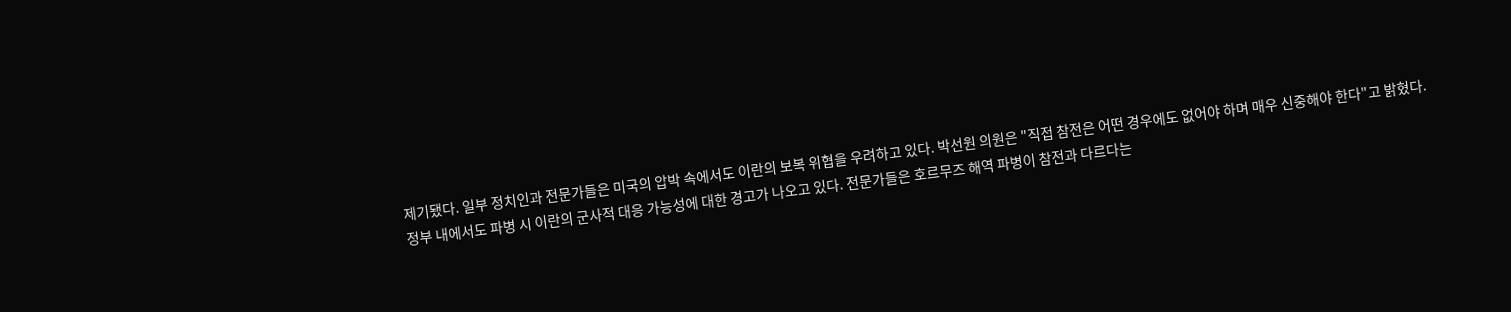제기됐다. 일부 정치인과 전문가들은 미국의 압박 속에서도 이란의 보복 위협을 우려하고 있다. 박선원 의원은 "직접 참전은 어떤 경우에도 없어야 하며 매우 신중해야 한다"고 밝혔다.
정부 내에서도 파병 시 이란의 군사적 대응 가능성에 대한 경고가 나오고 있다. 전문가들은 호르무즈 해역 파병이 참전과 다르다는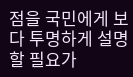점을 국민에게 보다 투명하게 설명할 필요가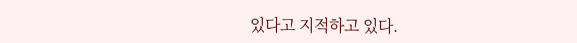있다고 지적하고 있다.